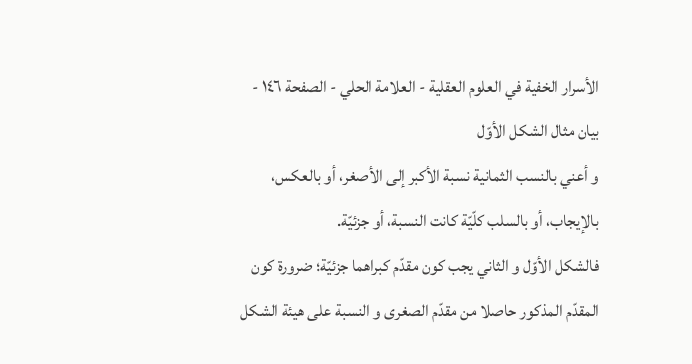الأسرار الخفیة في العلوم العقلیة - العلامة الحلي - الصفحة ١٤٦ - بيان مثال الشكل الأوّل
و أعني بالنسب الثمانية نسبة الأكبر إلى الأصغر، أو بالعكس، بالإيجاب، أو بالسلب كلّيّة كانت النسبة، أو جزئيّة.
فالشكل الأوّل و الثاني يجب كون مقدّم كبراهما جزئيّة؛ ضرورة كون المقدّم المذكور حاصلا من مقدّم الصغرى و النسبة على هيئة الشكل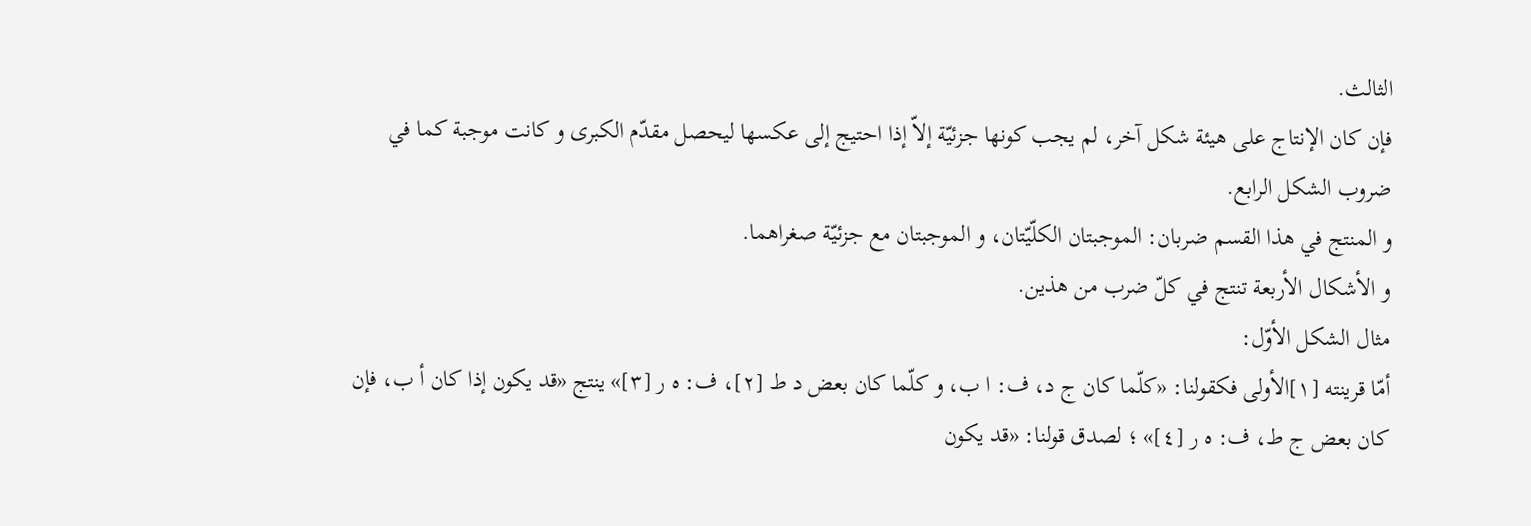الثالث.
فإن كان الإنتاج على هيئة شكل آخر، لم يجب كونها جزئيّة إلاّ إذا احتيج إلى عكسها ليحصل مقدّم الكبرى و كانت موجبة كما في ضروب الشكل الرابع.
و المنتج في هذا القسم ضربان: الموجبتان الكلّيّتان، و الموجبتان مع جزئيّة صغراهما.
و الأشكال الأربعة تنتج في كلّ ضرب من هذين.
مثال الشكل الأوّل:
أمّا قرينته [١]الأولى فكقولنا: «كلّما كان ج د، ف: ا ب، و كلّما كان بعض د ط [٢]، ف: ه ر [٣]» ينتج «قد يكون إذا كان أ ب، فإن كان بعض ج ط، ف: ه ر [٤]» ؛ لصدق قولنا: «قد يكون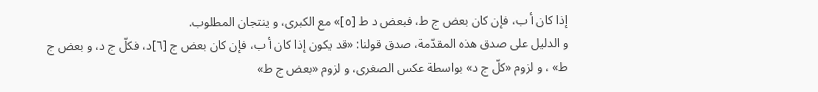إذا كان أ ب، فإن كان بعض ج ط، فبعض د ط [٥]» مع الكبرى، و ينتجان المطلوب.
و الدليل على صدق هذه المقدّمة، صدق قولنا: «قد يكون إذا كان أ ب، فإن كان بعض ج [٦]د، فكلّ ج د، و بعض ج ط» ، و لزوم «كلّ ج د» بواسطة عكس الصغرى، و لزوم «بعض ج ط»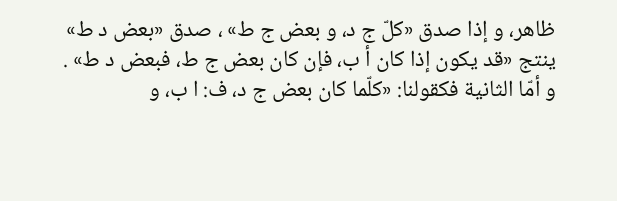ظاهر، و إذا صدق «كلّ ج د، و بعض ج ط» ، صدق «بعض د ط» ينتج «قد يكون إذا كان أ ب، فإن كان بعض ج ط، فبعض د ط» .
و أمّا الثانية فكقولنا: «كلّما كان بعض ج د، ف: ا ب، و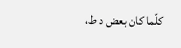كلّما كان بعض د ط،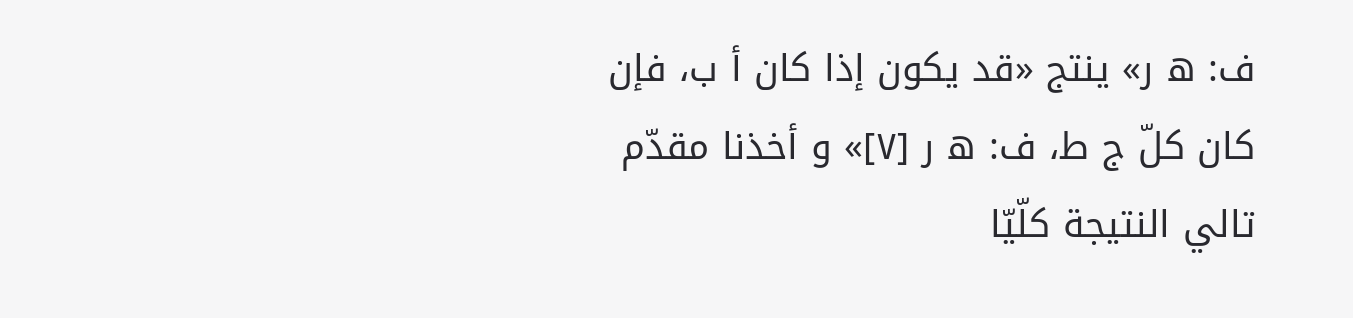ف: ه ر» ينتج «قد يكون إذا كان أ ب، فإن كان كلّ ج ط، ف: ه ر [٧]» و أخذنا مقدّم تالي النتيجة كلّيّا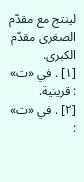لينتج مع مقدّم الصغرى مقدّم الكبرى.
[١] . في «ت» : قرينية.
[٢] . في «ت» :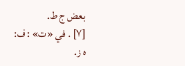بعض ج ط.
[٧] . في «ت» : ف: ه ز.